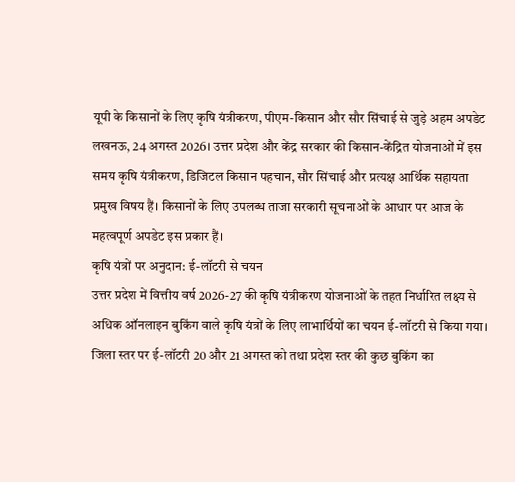यूपी के किसानों के लिए कृषि यंत्रीकरण, पीएम-किसान और सौर सिंचाई से जुड़े अहम अपडेट
लखनऊ, 24 अगस्त 2026। उत्तर प्रदेश और केंद्र सरकार की किसान-केंद्रित योजनाओं में इस समय कृषि यंत्रीकरण, डिजिटल किसान पहचान, सौर सिंचाई और प्रत्यक्ष आर्थिक सहायता प्रमुख विषय हैं। किसानों के लिए उपलब्ध ताजा सरकारी सूचनाओं के आधार पर आज के महत्वपूर्ण अपडेट इस प्रकार हैं।
कृषि यंत्रों पर अनुदान: ई-लॉटरी से चयन
उत्तर प्रदेश में वित्तीय वर्ष 2026-27 की कृषि यंत्रीकरण योजनाओं के तहत निर्धारित लक्ष्य से अधिक ऑनलाइन बुकिंग वाले कृषि यंत्रों के लिए लाभार्थियों का चयन ई-लॉटरी से किया गया। जिला स्तर पर ई-लॉटरी 20 और 21 अगस्त को तथा प्रदेश स्तर की कुछ बुकिंग का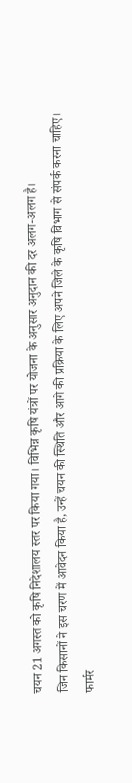चयन 21 अगस्त को कृषि निदेशालय स्तर पर किया गया। विभिन्न कृषि यंत्रों पर योजना के अनुसार अनुदान की दर अलग-अलग है।
जिन किसानों ने इस चरण में आवेदन किया है, उन्हें चयन की स्थिति और आगे की प्रक्रिया के लिए अपने जिले के कृषि विभाग से संपर्क करना चाहिए।
फार्मर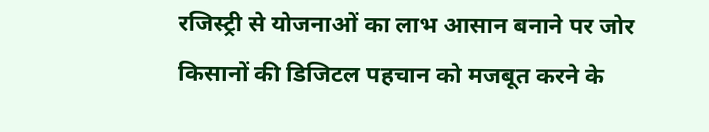रजिस्ट्री से योजनाओं का लाभ आसान बनाने पर जोर
किसानों की डिजिटल पहचान को मजबूत करने के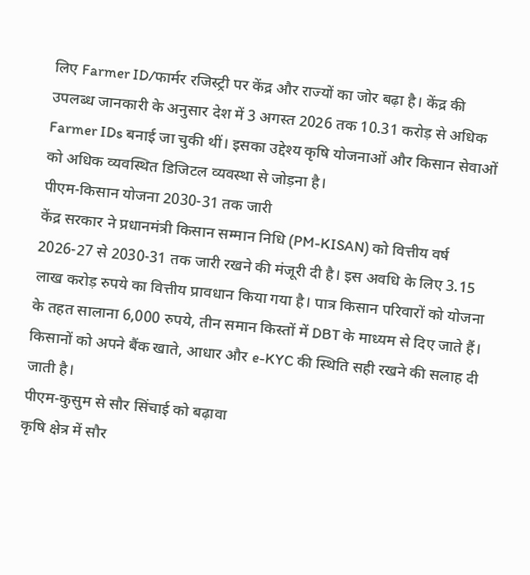लिए Farmer ID/फार्मर रजिस्ट्री पर केंद्र और राज्यों का जोर बढ़ा है। केंद्र की उपलब्ध जानकारी के अनुसार देश में 3 अगस्त 2026 तक 10.31 करोड़ से अधिक Farmer IDs बनाई जा चुकी थीं। इसका उद्देश्य कृषि योजनाओं और किसान सेवाओं को अधिक व्यवस्थित डिजिटल व्यवस्था से जोड़ना है।
पीएम-किसान योजना 2030-31 तक जारी
केंद्र सरकार ने प्रधानमंत्री किसान सम्मान निधि (PM-KISAN) को वित्तीय वर्ष 2026-27 से 2030-31 तक जारी रखने की मंजूरी दी है। इस अवधि के लिए 3.15 लाख करोड़ रुपये का वित्तीय प्रावधान किया गया है। पात्र किसान परिवारों को योजना के तहत सालाना 6,000 रुपये, तीन समान किस्तों में DBT के माध्यम से दिए जाते हैं।
किसानों को अपने बैंक खाते, आधार और e-KYC की स्थिति सही रखने की सलाह दी जाती है।
पीएम-कुसुम से सौर सिंचाई को बढ़ावा
कृषि क्षेत्र में सौर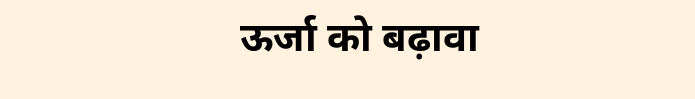ऊर्जा को बढ़ावा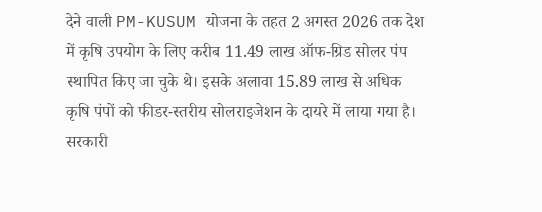देने वाली PM-KUSUM योजना के तहत 2 अगस्त 2026 तक देश में कृषि उपयोग के लिए करीब 11.49 लाख ऑफ-ग्रिड सोलर पंप स्थापित किए जा चुके थे। इसके अलावा 15.89 लाख से अधिक कृषि पंपों को फीडर-स्तरीय सोलराइजेशन के दायरे में लाया गया है।
सरकारी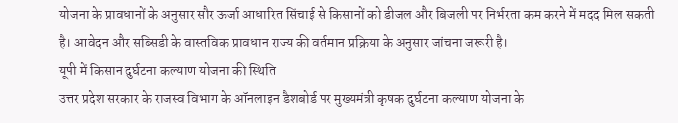योजना के प्रावधानों के अनुसार सौर ऊर्जा आधारित सिंचाई से किसानों को डीजल और बिजली पर निर्भरता कम करने में मदद मिल सकती है। आवेदन और सब्सिडी के वास्तविक प्रावधान राज्य की वर्तमान प्रक्रिया के अनुसार जांचना जरूरी है।
यूपी में किसान दुर्घटना कल्याण योजना की स्थिति
उत्तर प्रदेश सरकार के राजस्व विभाग के ऑनलाइन डैशबोर्ड पर मुख्यमंत्री कृषक दुर्घटना कल्याण योजना के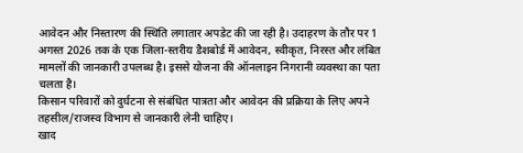आवेदन और निस्तारण की स्थिति लगातार अपडेट की जा रही है। उदाहरण के तौर पर 1 अगस्त 2026 तक के एक जिला-स्तरीय डैशबोर्ड में आवेदन, स्वीकृत, निरस्त और लंबित मामलों की जानकारी उपलब्ध है। इससे योजना की ऑनलाइन निगरानी व्यवस्था का पता चलता है।
किसान परिवारों को दुर्घटना से संबंधित पात्रता और आवेदन की प्रक्रिया के लिए अपने तहसील/राजस्व विभाग से जानकारी लेनी चाहिए।
खाद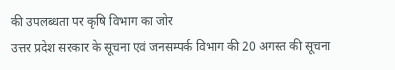की उपलब्धता पर कृषि विभाग का जोर
उत्तर प्रदेश सरकार के सूचना एवं जनसम्पर्क विभाग की 20 अगस्त की सूचना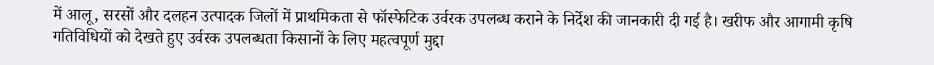में आलू, सरसों और दलहन उत्पादक जिलों में प्राथमिकता से फॉस्फेटिक उर्वरक उपलब्ध कराने के निर्देश की जानकारी दी गई है। खरीफ और आगामी कृषि गतिविधियों को देखते हुए उर्वरक उपलब्धता किसानों के लिए महत्वपूर्ण मुद्दा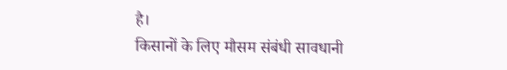है।
किसानों के लिए मौसम संबंधी सावधानी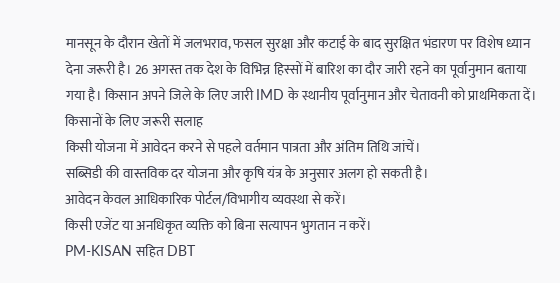मानसून के दौरान खेतों में जलभराव, फसल सुरक्षा और कटाई के बाद सुरक्षित भंडारण पर विशेष ध्यान देना जरूरी है। 26 अगस्त तक देश के विभिन्न हिस्सों में बारिश का दौर जारी रहने का पूर्वानुमान बताया गया है। किसान अपने जिले के लिए जारी IMD के स्थानीय पूर्वानुमान और चेतावनी को प्राथमिकता दें।
किसानों के लिए जरूरी सलाह
किसी योजना में आवेदन करने से पहले वर्तमान पात्रता और अंतिम तिथि जांचें।
सब्सिडी की वास्तविक दर योजना और कृषि यंत्र के अनुसार अलग हो सकती है।
आवेदन केवल आधिकारिक पोर्टल/विभागीय व्यवस्था से करें।
किसी एजेंट या अनधिकृत व्यक्ति को बिना सत्यापन भुगतान न करें।
PM-KISAN सहित DBT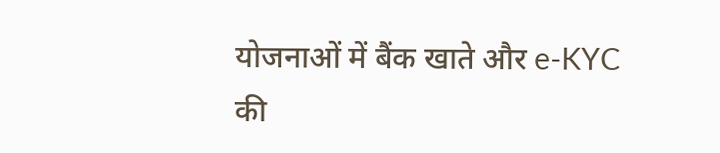योजनाओं में बैंक खाते और e-KYC की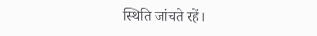स्थिति जांचते रहें।